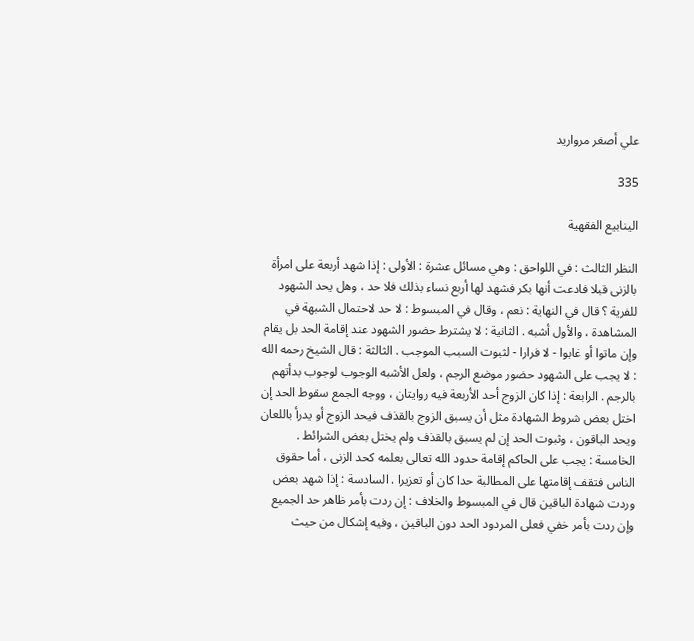علي أصغر مرواريد

335

الينابيع الفقهية

النظر الثالث : في اللواحق : وهي مسائل عشرة : الأولى : إذا شهد أربعة على امرأة بالزنى قبلا فادعت أنها بكر فشهد لها أربع نساء بذلك فلا حد ، وهل يحد الشهود للفرية ؟ قال في النهاية : نعم ، وقال في المبسوط : لا حد لاحتمال الشبهة في المشاهدة ، والأول أشبه . الثانية : لا يشترط حضور الشهود عند إقامة الحد بل يقام وإن ماتوا أو غابوا - لا فرارا - لثبوت السبب الموجب . الثالثة : قال الشيخ رحمه الله : لا يجب على الشهود حضور موضع الرجم ، ولعل الأشبه الوجوب لوجوب بدأتهم بالرجم . الرابعة : إذا كان الزوج أحد الأربعة فيه روايتان ، ووجه الجمع سقوط الحد إن اختل بعض شروط الشهادة مثل أن يسبق الزوج بالقذف فيحد الزوج أو يدرأ باللعان ويحد الباقون ، وثبوت الحد إن لم يسبق بالقذف ولم يختل بعض الشرائط . الخامسة : يجب على الحاكم إقامة حدود الله تعالى بعلمه كحد الزنى ، أما حقوق الناس فتقف إقامتها على المطالبة حدا كان أو تعزيرا . السادسة : إذا شهد بعض وردت شهادة الباقين قال في المبسوط والخلاف : إن ردت بأمر ظاهر حد الجميع وإن ردت بأمر خفي فعلى المردود الحد دون الباقين ، وفيه إشكال من حيث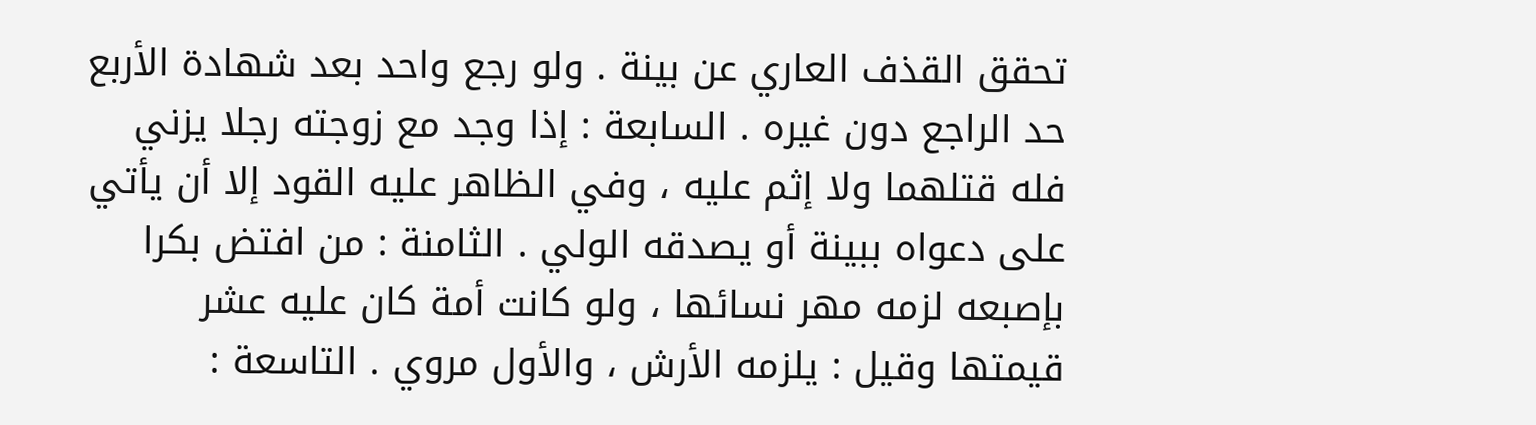تحقق القذف العاري عن بينة . ولو رجع واحد بعد شهادة الأربع حد الراجع دون غيره . السابعة : إذا وجد مع زوجته رجلا يزني فله قتلهما ولا إثم عليه ، وفي الظاهر عليه القود إلا أن يأتي على دعواه ببينة أو يصدقه الولي . الثامنة : من افتض بكرا بإصبعه لزمه مهر نسائها ، ولو كانت أمة كان عليه عشر قيمتها وقيل : يلزمه الأرش ، والأول مروي . التاسعة :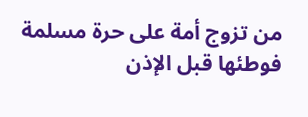من تزوج أمة على حرة مسلمة فوطئها قبل الإذن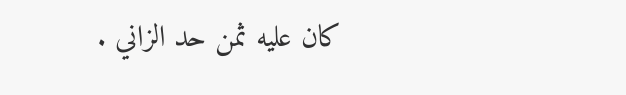كان عليه ثمن حد الزاني .